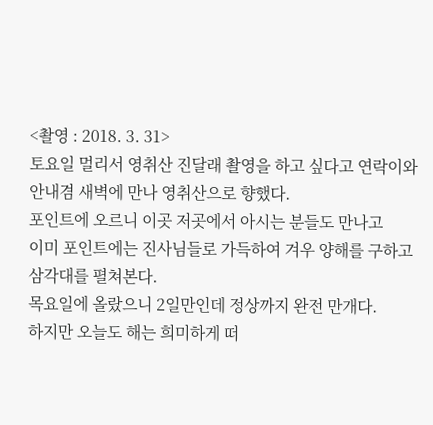<촬영 : 2018. 3. 31>
토요일 멀리서 영취산 진달래 촬영을 하고 싶다고 연락이와 안내겸 새벽에 만나 영취산으로 향했다.
포인트에 오르니 이곳 저곳에서 아시는 분들도 만나고
이미 포인트에는 진사님들로 가득하여 겨우 양해를 구하고 삼각대를 펼쳐본다.
목요일에 올랐으니 2일만인데 정상까지 완전 만개다.
하지만 오늘도 해는 희미하게 떠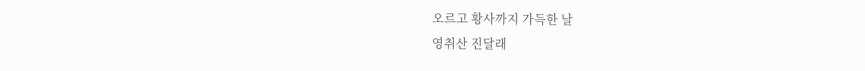오르고 황사까지 가득한 날
영취산 진달래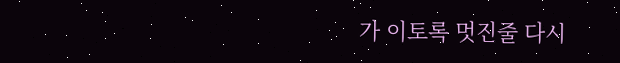가 이토록 멋진줄 다시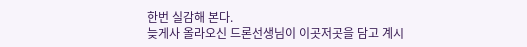한번 실감해 본다.
늦게사 올라오신 드론선생님이 이곳저곳을 담고 계시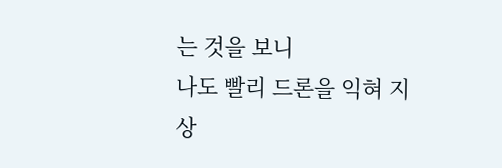는 것을 보니
나도 빨리 드론을 익혀 지상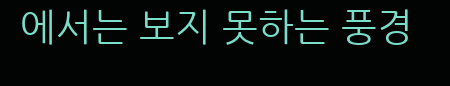에서는 보지 못하는 풍경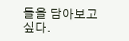들을 담아보고 싶다.